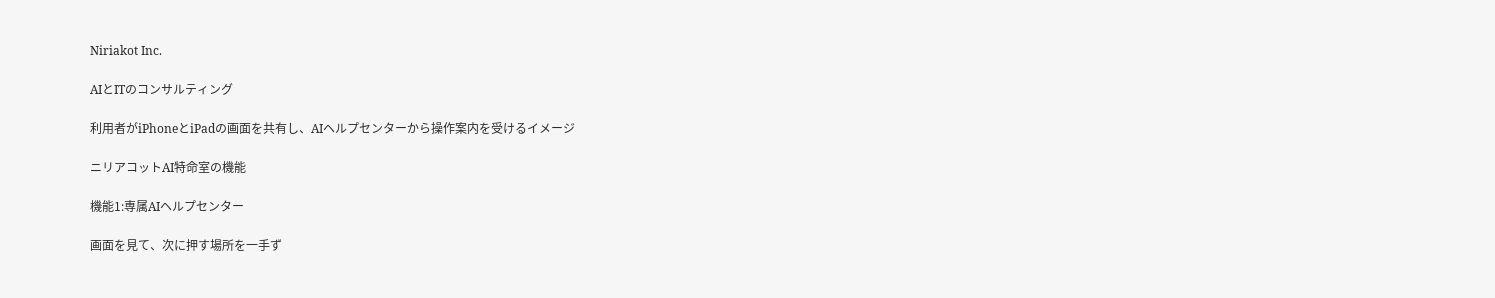Niriakot Inc.

AIとITのコンサルティング

利用者がiPhoneとiPadの画面を共有し、AIヘルプセンターから操作案内を受けるイメージ

ニリアコットAI特命室の機能

機能1:専属AIヘルプセンター

画面を見て、次に押す場所を一手ず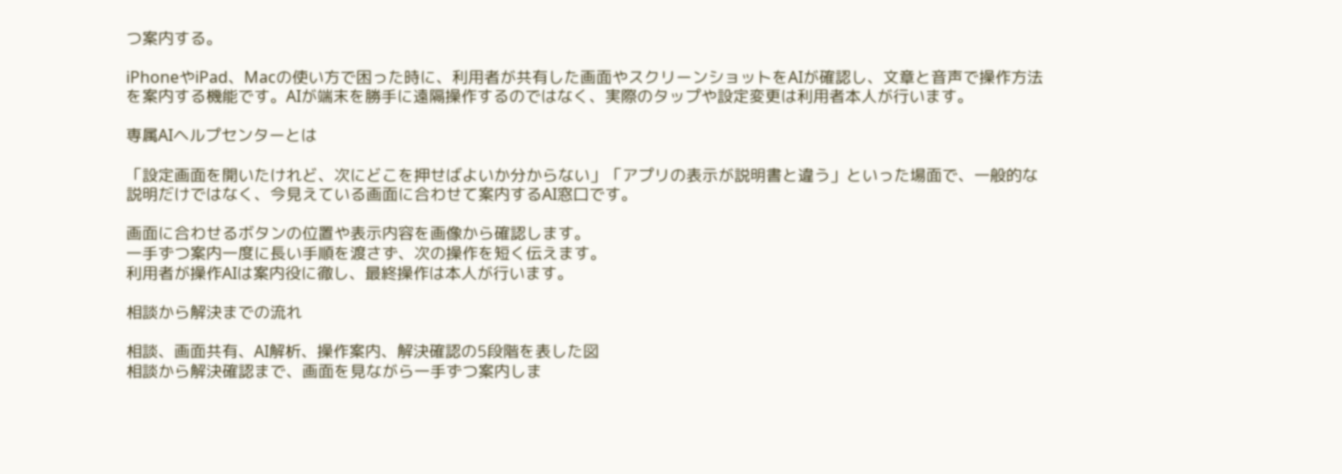つ案内する。

iPhoneやiPad、Macの使い方で困った時に、利用者が共有した画面やスクリーンショットをAIが確認し、文章と音声で操作方法を案内する機能です。AIが端末を勝手に遠隔操作するのではなく、実際のタップや設定変更は利用者本人が行います。

専属AIヘルプセンターとは

「設定画面を開いたけれど、次にどこを押せばよいか分からない」「アプリの表示が説明書と違う」といった場面で、一般的な説明だけではなく、今見えている画面に合わせて案内するAI窓口です。

画面に合わせるボタンの位置や表示内容を画像から確認します。
一手ずつ案内一度に長い手順を渡さず、次の操作を短く伝えます。
利用者が操作AIは案内役に徹し、最終操作は本人が行います。

相談から解決までの流れ

相談、画面共有、AI解析、操作案内、解決確認の5段階を表した図
相談から解決確認まで、画面を見ながら一手ずつ案内しま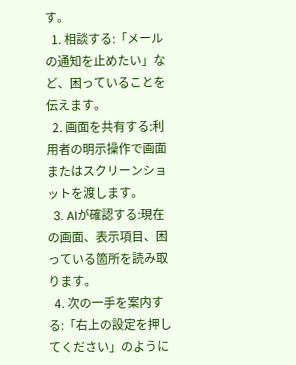す。
  1. 相談する:「メールの通知を止めたい」など、困っていることを伝えます。
  2. 画面を共有する:利用者の明示操作で画面またはスクリーンショットを渡します。
  3. AIが確認する:現在の画面、表示項目、困っている箇所を読み取ります。
  4. 次の一手を案内する:「右上の設定を押してください」のように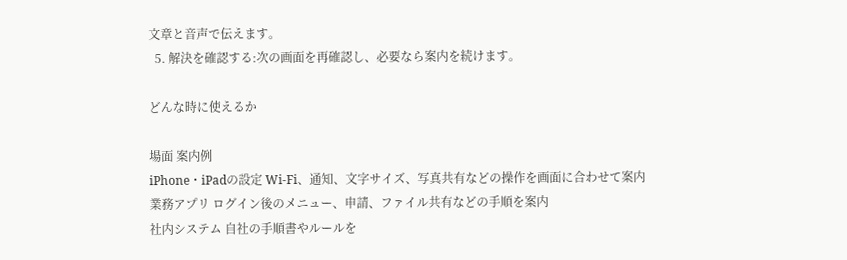文章と音声で伝えます。
  5. 解決を確認する:次の画面を再確認し、必要なら案内を続けます。

どんな時に使えるか

場面 案内例
iPhone・iPadの設定 Wi-Fi、通知、文字サイズ、写真共有などの操作を画面に合わせて案内
業務アプリ ログイン後のメニュー、申請、ファイル共有などの手順を案内
社内システム 自社の手順書やルールを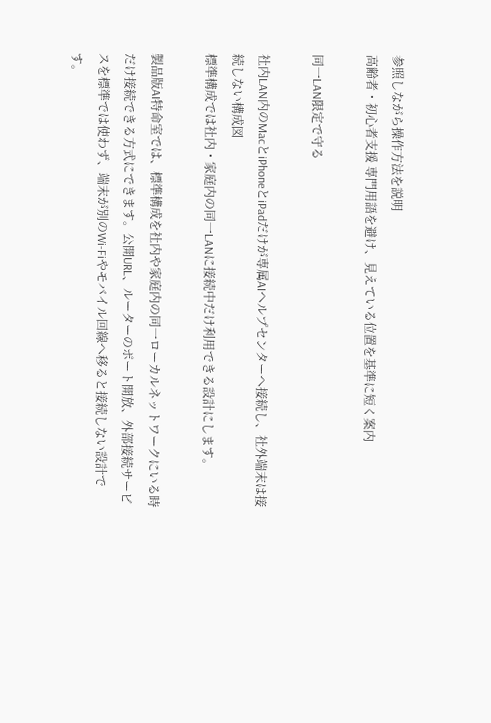参照しながら操作方法を説明
高齢者・初心者支援 専門用語を避け、見えている位置を基準に短く案内

同一LAN限定で守る

社内LAN内のMacとiPhoneとiPadだけが専属AIヘルプセンターへ接続し、社外端末は接続しない構成図
標準構成では社内・家庭内の同一LANに接続中だけ利用できる設計にします。

製品版AI特命室では、標準構成を社内や家庭内の同一ローカルネットワークにいる時だけ接続できる方式にできます。公開URL、ルーターのポート開放、外部接続サービスを標準では使わず、端末が別のWi-Fiやモバイル回線へ移ると接続しない設計です。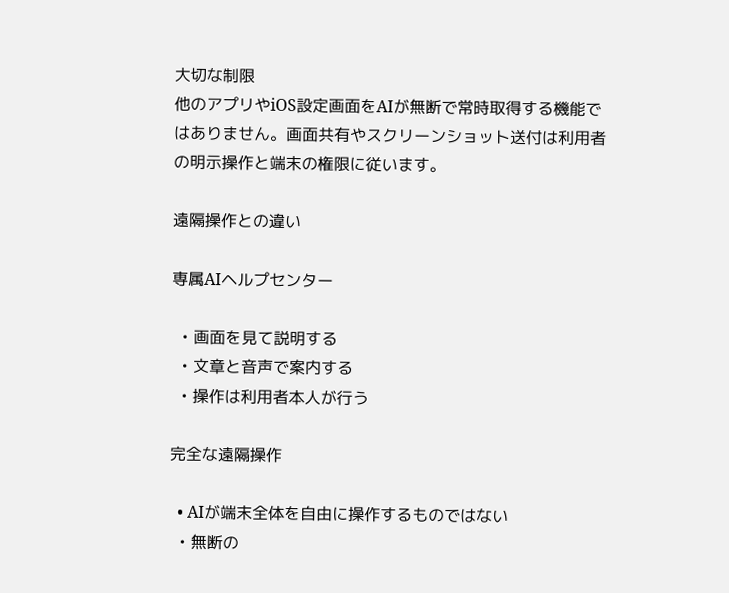大切な制限
他のアプリやiOS設定画面をAIが無断で常時取得する機能ではありません。画面共有やスクリーンショット送付は利用者の明示操作と端末の権限に従います。

遠隔操作との違い

専属AIヘルプセンター

  • 画面を見て説明する
  • 文章と音声で案内する
  • 操作は利用者本人が行う

完全な遠隔操作

  • AIが端末全体を自由に操作するものではない
  • 無断の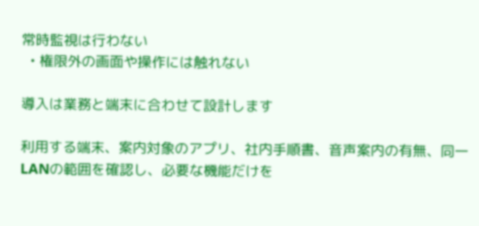常時監視は行わない
  • 権限外の画面や操作には触れない

導入は業務と端末に合わせて設計します

利用する端末、案内対象のアプリ、社内手順書、音声案内の有無、同一LANの範囲を確認し、必要な機能だけを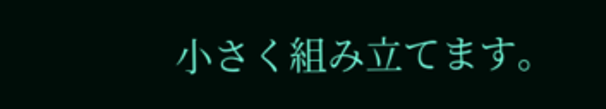小さく組み立てます。